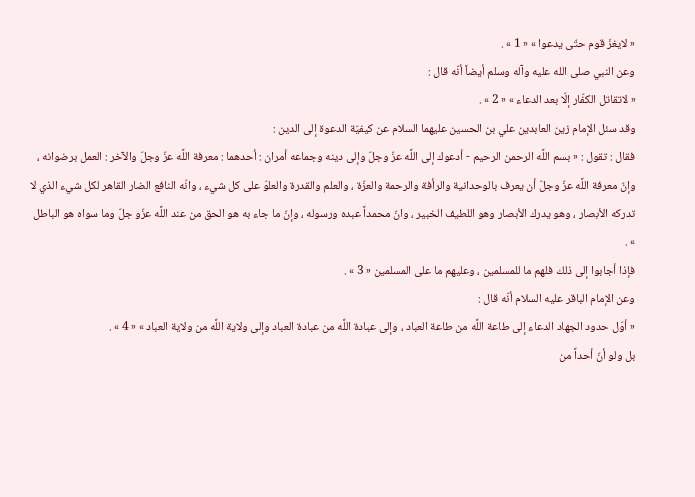« لايغزَ قوم حتّى يدعوا » « 1 » .
وعن النبي صلى الله عليه وآله وسلم أيضاً أنّه قال :
« لاتقاتل الكفّار إلّا بعد الدعاء » « 2 » .
وقد سئل الإمام زين العابدين علي بن الحسين عليهما السلام عن كيفيّة الدعوة إلى الدين :
فقال : تقول : « بسم اللَّه الرحمن الرحيم - أدعوك إلى اللَّه عزّ وجلّ وإلى دينه وجماعه أمران : أحدهما : معرفة اللَّه عزّ وجلّ والآخر : العمل برضوانه ، وإنّ معرفة اللَّه عزّ وجلّ أن يعرف بالوحدانية والرأفة والرحمة والعزّة ، والعلم والقدرة والعلوّ على كل شيء ، وانّه النافع الضار القاهر لكل شيء الذي لا تدركه الأبصار ، وهو يدرك الأبصار وهو اللطيف الخبير ، وانّ محمداً عبده ورسوله ، وإنّ ما جاء به هو الحق من عند اللَّه عزّو جلّ وما سواه هو الباطل » .
فإذا أجابوا إلى ذلك فلهم ما للمسلمين ، وعليهم ما على المسلمين « 3 » .
وعن الإمام الباقر عليه السلام أنّه قال :
« أوّل حدود الجهاد الدعاء إلى طاعة اللَّه من طاعة العباد ، وإلى عبادة اللَّه من عبادة العباد وإلى ولاية اللَّه من ولاية العباد » « 4 » .
بل ولو أنّ أحداً من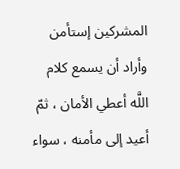المشركين إستأمن وأراد أن يسمع كلام اللَّه أعطي الأمان ، ثمّ أعيد إلى مأمنه ، سواء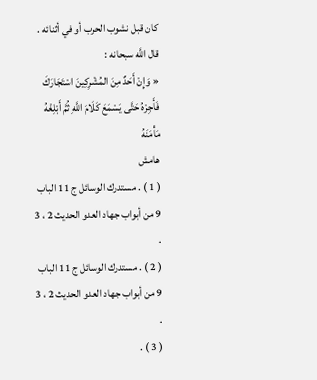كان قبل نشوب الحرب أو في أثنائه .
قال اللَّه سبحانه :
« وَإِنْ أَحَدٌ مِنَ المُشْرِكِينَ اسْتَجَارَكَ فَأَجِرْهُ حَتَّى يَسْمَعَ كَلَامَ اللَّهِ ثُمَّ أَبْلِغْهُ مَأْمَنَهُ
هامش
( 1 ) . مستدرك الوسائل ج 11 الباب 9 من أبواب جهاد العدو الحديث 2 ، 3 .
( 2 ) . مستدرك الوسائل ج 11 الباب 9 من أبواب جهاد العدو الحديث 2 ، 3 .
( 3 ) .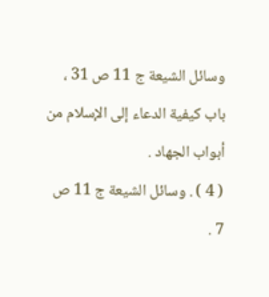وسائل الشيعة ج 11 ص 31 ، باب كيفية الدعاء إلى الإسلام من أبواب الجهاد .
( 4 ) . وسائل الشيعة ج 11 ص 7 .